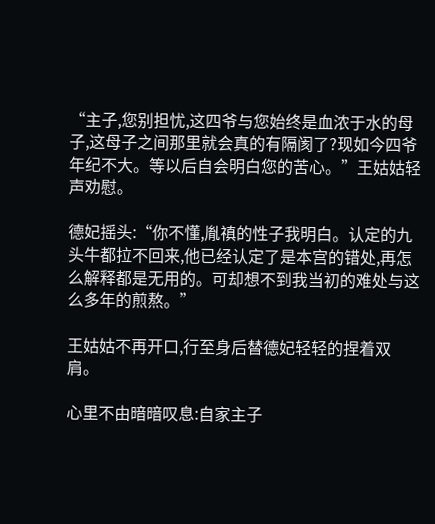“主子,您别担忧,这四爷与您始终是血浓于水的母子,这母子之间那里就会真的有隔阂了?现如今四爷年纪不大。等以后自会明白您的苦心。”王姑姑轻声劝慰。

德妃摇头:“你不懂,胤禛的性子我明白。认定的九头牛都拉不回来,他已经认定了是本宫的错处,再怎么解释都是无用的。可却想不到我当初的难处与这么多年的煎熬。”

王姑姑不再开口,行至身后替德妃轻轻的捏着双肩。

心里不由暗暗叹息:自家主子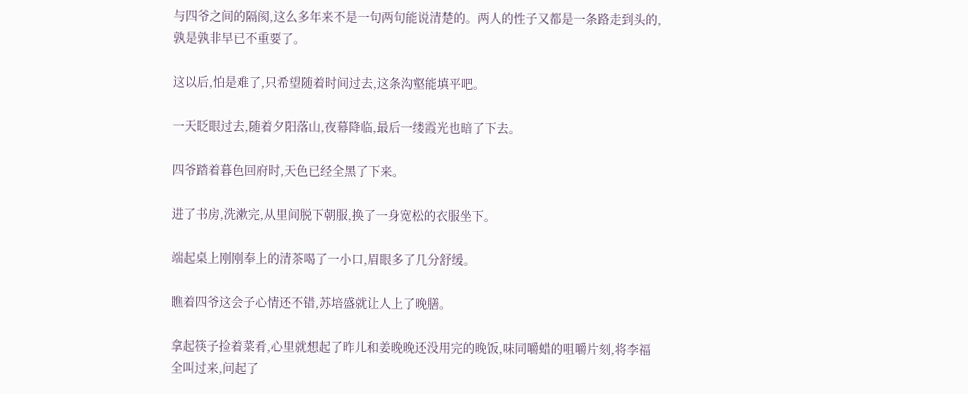与四爷之间的隔阂,这么多年来不是一句两句能说清楚的。两人的性子又都是一条路走到头的,孰是孰非早已不重要了。

这以后,怕是难了,只希望随着时间过去,这条沟壑能填平吧。

一天眨眼过去,随着夕阳落山,夜幕降临,最后一缕霞光也暗了下去。

四爷踏着暮色回府时,天色已经全黑了下来。

进了书房,洗漱完,从里间脱下朝服,换了一身宽松的衣服坐下。

端起桌上刚刚奉上的清茶喝了一小口,眉眼多了几分舒缓。

瞧着四爷这会子心情还不错,苏培盛就让人上了晚膳。

拿起筷子捡着菜肴,心里就想起了昨儿和姜晚晚还没用完的晚饭,味同嚼蜡的咀嚼片刻,将李福全叫过来,问起了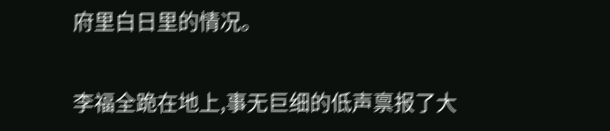府里白日里的情况。

李福全跪在地上,事无巨细的低声禀报了大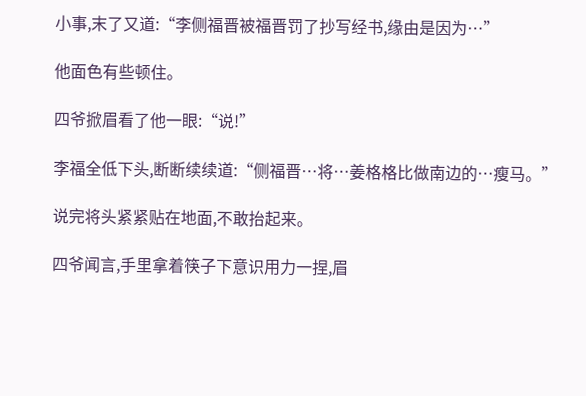小事,末了又道:“李侧福晋被福晋罚了抄写经书,缘由是因为…”

他面色有些顿住。

四爷掀眉看了他一眼:“说!”

李福全低下头,断断续续道:“侧福晋…将…姜格格比做南边的…瘦马。”

说完将头紧紧贴在地面,不敢抬起来。

四爷闻言,手里拿着筷子下意识用力一捏,眉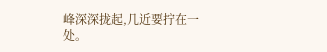峰深深拢起,几近要拧在一处。